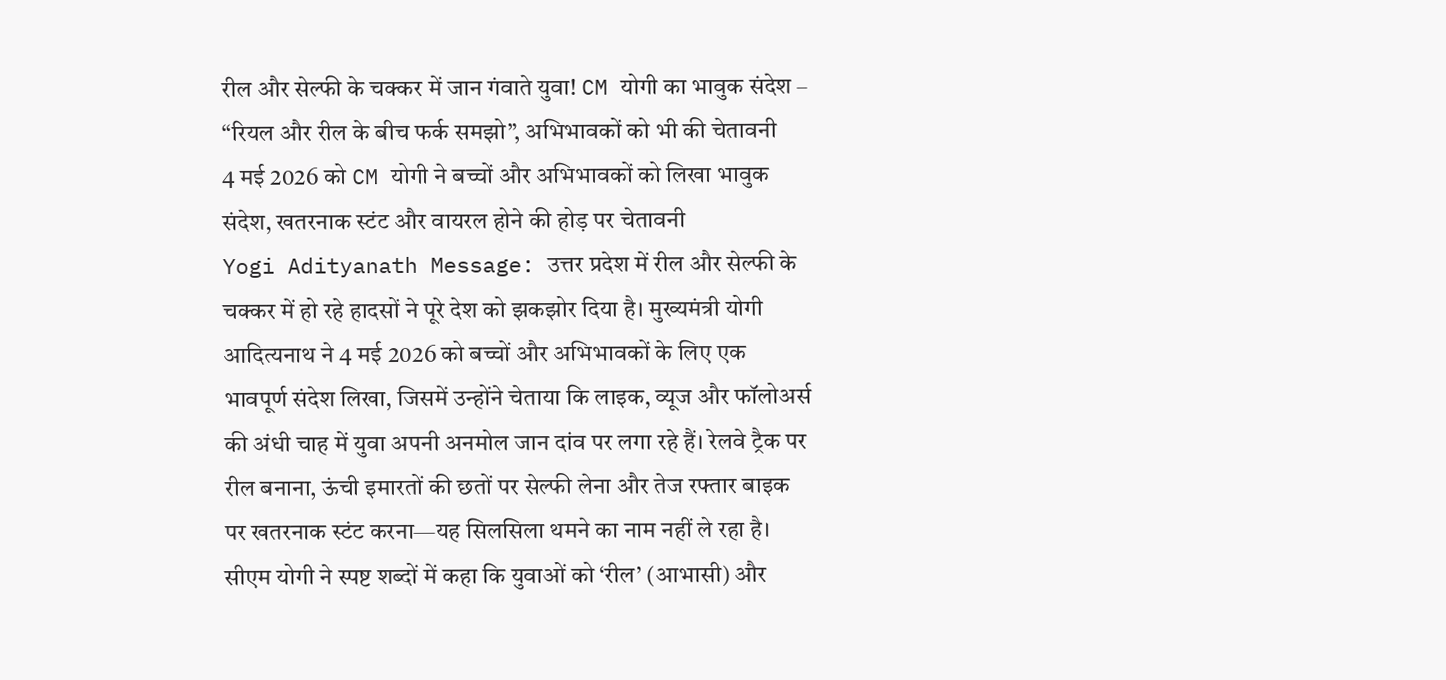रील और सेल्फी के चक्कर में जान गंवाते युवा! CM योगी का भावुक संदेश – “रियल और रील के बीच फर्क समझो”, अभिभावकों को भी की चेतावनी
4 मई 2026 को CM योगी ने बच्चों और अभिभावकों को लिखा भावुक संदेश, खतरनाक स्टंट और वायरल होने की होड़ पर चेतावनी
Yogi Adityanath Message: उत्तर प्रदेश में रील और सेल्फी के चक्कर में हो रहे हादसों ने पूरे देश को झकझोर दिया है। मुख्यमंत्री योगी आदित्यनाथ ने 4 मई 2026 को बच्चों और अभिभावकों के लिए एक भावपूर्ण संदेश लिखा, जिसमें उन्होंने चेताया कि लाइक, व्यूज और फॉलोअर्स की अंधी चाह में युवा अपनी अनमोल जान दांव पर लगा रहे हैं। रेलवे ट्रैक पर रील बनाना, ऊंची इमारतों की छतों पर सेल्फी लेना और तेज रफ्तार बाइक पर खतरनाक स्टंट करना—यह सिलसिला थमने का नाम नहीं ले रहा है। सीएम योगी ने स्पष्ट शब्दों में कहा कि युवाओं को ‘रील’ (आभासी) और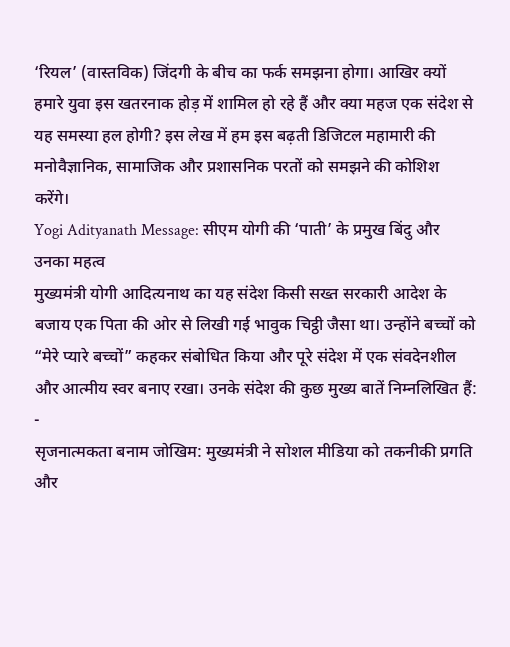‘रियल’ (वास्तविक) जिंदगी के बीच का फर्क समझना होगा। आखिर क्यों हमारे युवा इस खतरनाक होड़ में शामिल हो रहे हैं और क्या महज एक संदेश से यह समस्या हल होगी? इस लेख में हम इस बढ़ती डिजिटल महामारी की मनोवैज्ञानिक, सामाजिक और प्रशासनिक परतों को समझने की कोशिश करेंगे।
Yogi Adityanath Message: सीएम योगी की ‘पाती’ के प्रमुख बिंदु और उनका महत्व
मुख्यमंत्री योगी आदित्यनाथ का यह संदेश किसी सख्त सरकारी आदेश के बजाय एक पिता की ओर से लिखी गई भावुक चिट्ठी जैसा था। उन्होंने बच्चों को “मेरे प्यारे बच्चों” कहकर संबोधित किया और पूरे संदेश में एक संवदेनशील और आत्मीय स्वर बनाए रखा। उनके संदेश की कुछ मुख्य बातें निम्नलिखित हैं:
-
सृजनात्मकता बनाम जोखिम: मुख्यमंत्री ने सोशल मीडिया को तकनीकी प्रगति और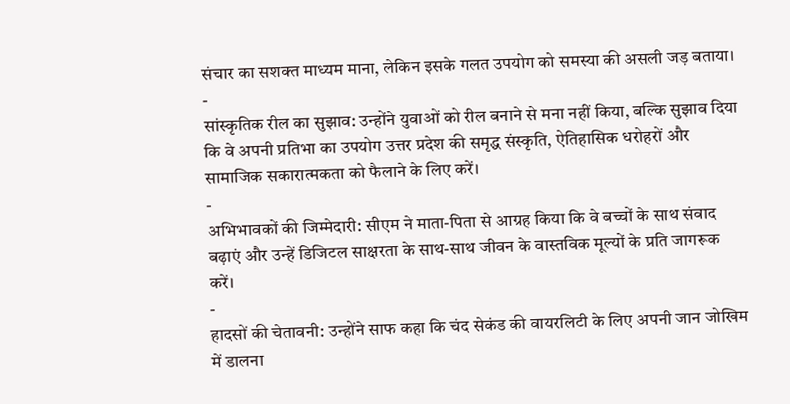संचार का सशक्त माध्यम माना, लेकिन इसके गलत उपयोग को समस्या की असली जड़ बताया।
-
सांस्कृतिक रील का सुझाव: उन्होंने युवाओं को रील बनाने से मना नहीं किया, बल्कि सुझाव दिया कि वे अपनी प्रतिभा का उपयोग उत्तर प्रदेश की समृद्ध संस्कृति, ऐतिहासिक धरोहरों और सामाजिक सकारात्मकता को फैलाने के लिए करें।
-
अभिभावकों की जिम्मेदारी: सीएम ने माता-पिता से आग्रह किया कि वे बच्चों के साथ संवाद बढ़ाएं और उन्हें डिजिटल साक्षरता के साथ-साथ जीवन के वास्तविक मूल्यों के प्रति जागरूक करें।
-
हादसों की चेतावनी: उन्होंने साफ कहा कि चंद सेकंड की वायरलिटी के लिए अपनी जान जोखिम में डालना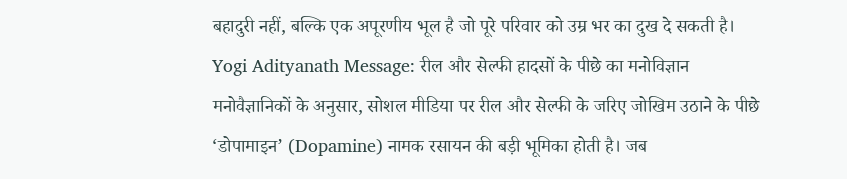बहादुरी नहीं, बल्कि एक अपूरणीय भूल है जो पूरे परिवार को उम्र भर का दुख दे सकती है।
Yogi Adityanath Message: रील और सेल्फी हादसों के पीछे का मनोविज्ञान
मनोवैज्ञानिकों के अनुसार, सोशल मीडिया पर रील और सेल्फी के जरिए जोखिम उठाने के पीछे ‘डोपामाइन’ (Dopamine) नामक रसायन की बड़ी भूमिका होती है। जब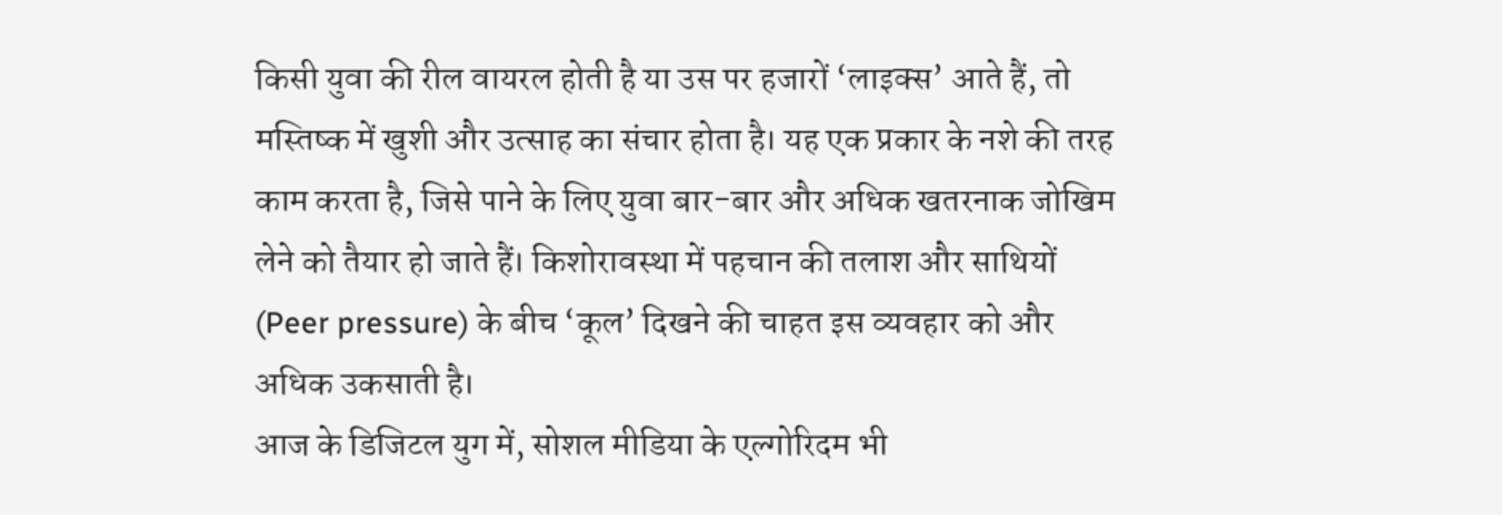किसी युवा की रील वायरल होती है या उस पर हजारों ‘लाइक्स’ आते हैं, तो मस्तिष्क में खुशी और उत्साह का संचार होता है। यह एक प्रकार के नशे की तरह काम करता है, जिसे पाने के लिए युवा बार-बार और अधिक खतरनाक जोखिम लेने को तैयार हो जाते हैं। किशोरावस्था में पहचान की तलाश और साथियों (Peer pressure) के बीच ‘कूल’ दिखने की चाहत इस व्यवहार को और अधिक उकसाती है।
आज के डिजिटल युग में, सोशल मीडिया के एल्गोरिदम भी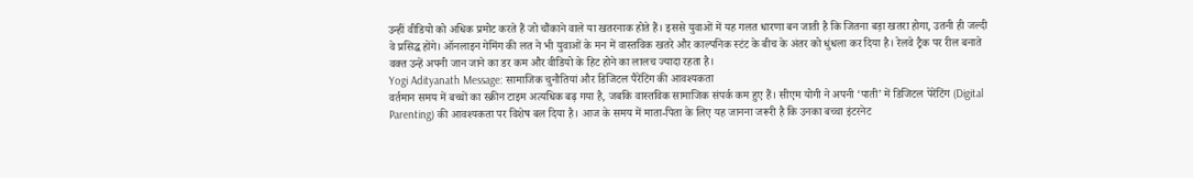उन्हीं वीडियो को अधिक प्रमोट करते हैं जो चौंकाने वाले या खतरनाक होते हैं। इससे युवाओं में यह गलत धारणा बन जाती है कि जितना बड़ा खतरा होगा, उतनी ही जल्दी वे प्रसिद्ध होंगे। ऑनलाइन गेमिंग की लत ने भी युवाओं के मन में वास्तविक खतरे और काल्पनिक स्टंट के बीच के अंतर को धुंधला कर दिया है। रेलवे ट्रैक पर रील बनाते वक्त उन्हें अपनी जान जाने का डर कम और वीडियो के हिट होने का लालच ज्यादा रहता है।
Yogi Adityanath Message: सामाजिक चुनौतियां और डिजिटल पैरेंटिंग की आवश्यकता
वर्तमान समय में बच्चों का स्क्रीन टाइम अत्यधिक बढ़ गया है, जबकि वास्तविक सामाजिक संपर्क कम हुए हैं। सीएम योगी ने अपनी ‘पाती’ में डिजिटल पेरेंटिंग (Digital Parenting) की आवश्यकता पर विशेष बल दिया है। आज के समय में माता-पिता के लिए यह जानना जरूरी है कि उनका बच्चा इंटरनेट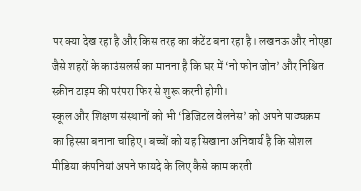पर क्या देख रहा है और किस तरह का कंटेंट बना रहा है। लखनऊ और नोएडा जैसे शहरों के काउंसलर्स का मानना है कि घर में ‘नो फोन जोन’ और निश्चित स्क्रीन टाइम की परंपरा फिर से शुरू करनी होगी।
स्कूल और शिक्षण संस्थानों को भी ‘डिजिटल वेलनेस’ को अपने पाठ्यक्रम का हिस्सा बनाना चाहिए। बच्चों को यह सिखाना अनिवार्य है कि सोशल मीडिया कंपनियां अपने फायदे के लिए कैसे काम करती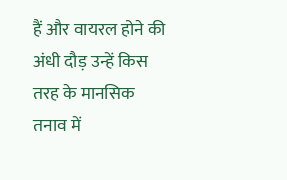हैं और वायरल होने की अंधी दौड़ उन्हें किस तरह के मानसिक तनाव में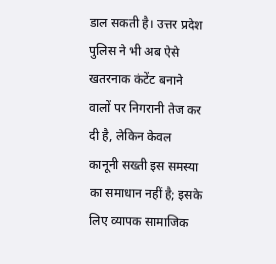डाल सकती है। उत्तर प्रदेश पुलिस ने भी अब ऐसे खतरनाक कंटेंट बनाने वालों पर निगरानी तेज कर दी है, लेकिन केवल कानूनी सख्ती इस समस्या का समाधान नहीं है; इसके लिए व्यापक सामाजिक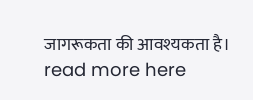जागरूकता की आवश्यकता है।
read more here